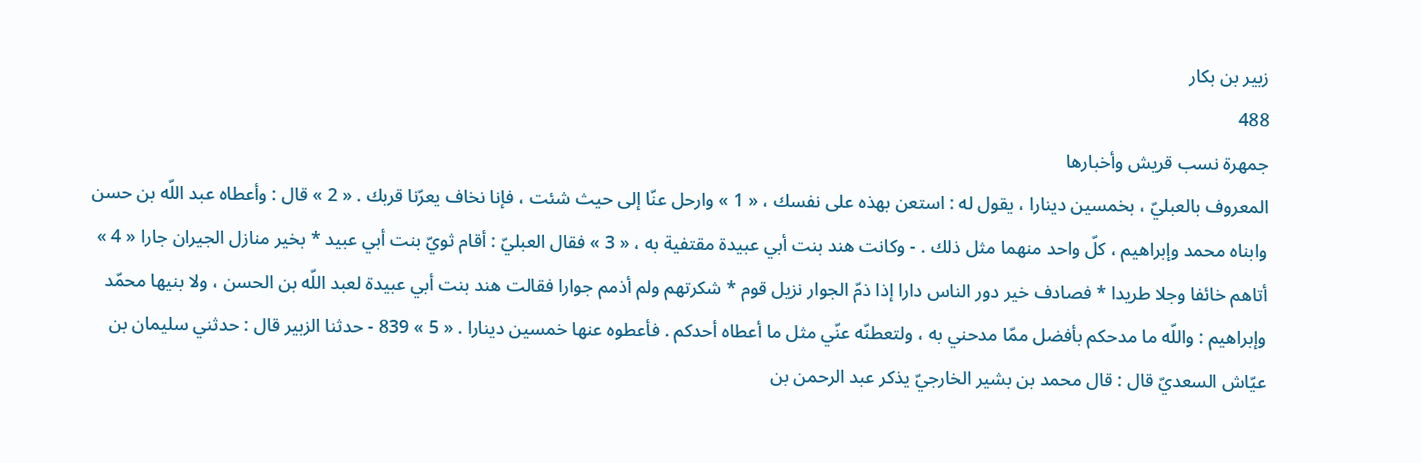زبير بن بكار
488
جمهرة نسب قريش وأخبارها
المعروف بالعبليّ ، بخمسين دينارا ، يقول له : استعن بهذه على نفسك ، « 1 » وارحل عنّا إلى حيث شئت ، فإنا نخاف يعرّنا قربك . « 2 » قال : وأعطاه عبد اللّه بن حسن وابناه محمد وإبراهيم ، كلّ واحد منهما مثل ذلك . - وكانت هند بنت أبي عبيدة مقتفية به ، « 3 » فقال العبليّ : أقام ثويّ بنت أبي عبيد * بخير منازل الجيران جارا « 4 » أتاهم خائفا وجلا طريدا * فصادف خير دور الناس دارا إذا ذمّ الجوار نزيل قوم * شكرتهم ولم أذمم جوارا فقالت هند بنت أبي عبيدة لعبد اللّه بن الحسن ، ولا بنيها محمّد وإبراهيم : واللّه ما مدحكم بأفضل ممّا مدحني به ، ولتعطنّه عنّي مثل ما أعطاه أحدكم . فأعطوه عنها خمسين دينارا . « 5 » 839 - حدثنا الزبير قال : حدثني سليمان بن عيّاش السعديّ قال : قال محمد بن بشير الخارجيّ يذكر عبد الرحمن بن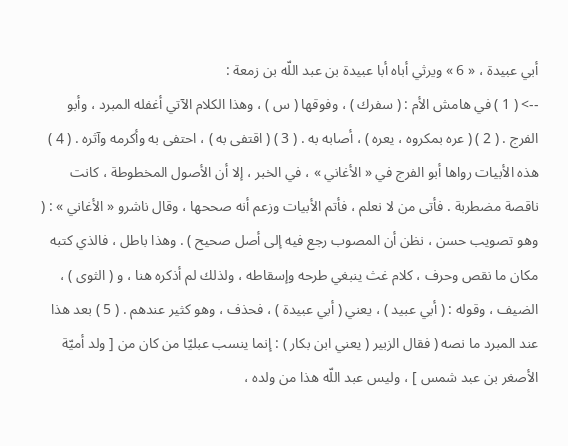أبي عبيدة ، « 6 » ويرثي أباه أبا عبيدة بن عبد اللّه بن زمعة :
--> ( 1 ) في هامش الأم : ( سفرك ) ، وفوقها ( س ) ، وهذا الكلام الآتي أغفله المبرد ، وأبو الفرج . ( 2 ) ( عره بمكروه ، يعره ) ، أصابه به . ( 3 ) ( اقتفى به ) ، احتفى به وأكرمه وآثره . ( 4 ) هذه الأبيات رواها أبو الفرج في « الأغاني » ، في الخبر ، إلا أن الأصول المخطوطة ، كانت ناقصة مضطربة . فأتى من لا نعلم ، فأتم الأبيات وزعم أنه صححها ، وقال ناشرو « الأغاني » : ( وهو تصويب حسن ، نظن أن المصوب رجع فيه إلى أصل صحيح ) . وهذا باطل ، فالذي كتبه مكان ما نقص وحرف ، كلام غث ينبغي طرحه وإسقاطه ، ولذلك لم أذكره هنا ، و ( الثوى ) ، الضيف ، وقوله : ( أبي عبيد ) ، يعني ( أبي عبيدة ) ، فحذف ، وهو كثير عندهم . ( 5 ) بعد هذا عند المبرد ما نصه ( فقال الزبير ( يعني ابن بكار ) : إنما ينسب عبليّا من كان من [ ولد أميّة الأصغر بن عبد شمس ] ، وليس عبد اللّه هذا من ولده ،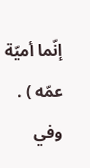إنّما أميّة عمّه ) . وفي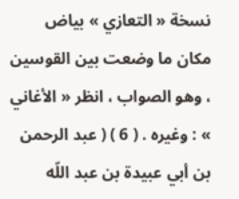نسخة « التعازي » بياض مكان ما وضعت بين القوسين ، وهو الصواب ، انظر « الأغاني » : وغيره . ( 6 ) ( عبد الرحمن بن أبي عبيدة بن عبد اللّه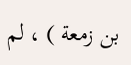بن زمعة ) ، لم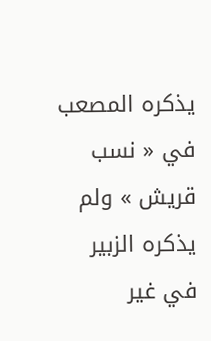يذكره المصعب في « نسب قريش » ولم يذكره الزبير في غير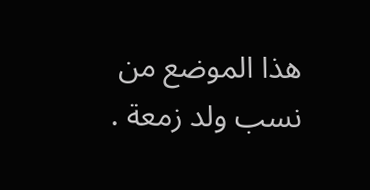هذا الموضع من نسب ولد زمعة .